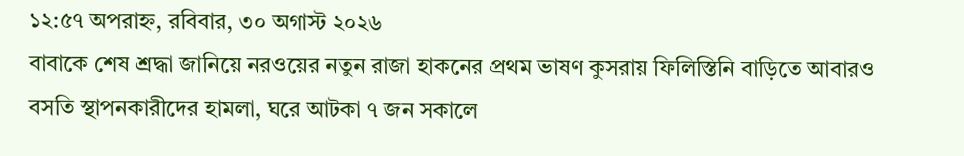১২:৫৭ অপরাহ্ন, রবিবার, ৩০ অগাস্ট ২০২৬
বাবাকে শেষ শ্রদ্ধা জানিয়ে নরওয়ের নতুন রাজা হাকনের প্রথম ভাষণ কুসরায় ফিলিস্তিনি বাড়িতে আবারও বসতি স্থাপনকারীদের হামলা, ঘরে আটকা ৭ জন সকালে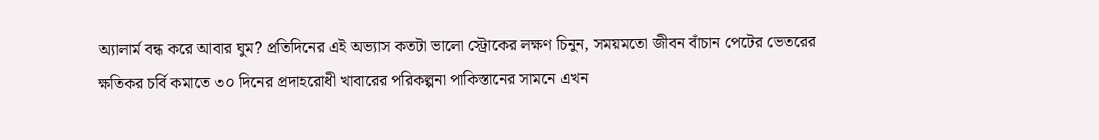অ্যালার্ম বন্ধ করে আবার ঘুম? প্রতিদিনের এই অভ্যাস কতটা ভালো স্ট্রোকের লক্ষণ চিনুন, সময়মতো জীবন বাঁচান পেটের ভেতরের ক্ষতিকর চর্বি কমাতে ৩০ দিনের প্রদাহরোধী খাবারের পরিকল্পনা পাকিস্তানের সামনে এখন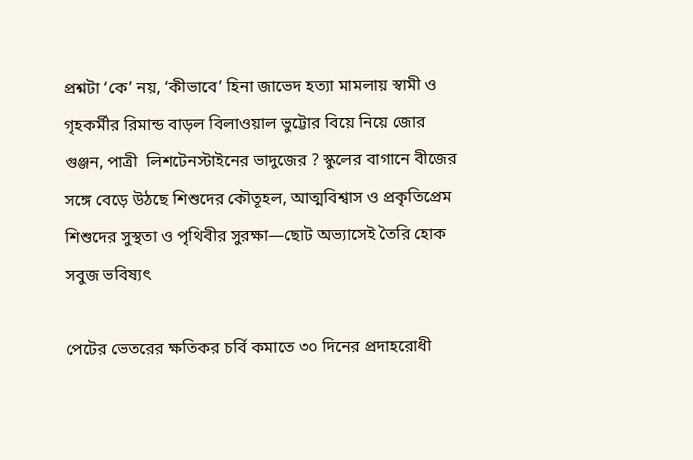প্রশ্নটা ‘কে’ নয়, ‘কীভাবে’ হিনা জাভেদ হত্যা মামলায় স্বামী ও গৃহকর্মীর রিমান্ড বাড়ল বিলাওয়াল ভুট্টোর বিয়ে নিয়ে জোর গুঞ্জন, পাত্রী  লিশটেনস্টাইনের ভাদুজের ? স্কুলের বাগানে বীজের সঙ্গে বেড়ে উঠছে শিশুদের কৌতূহল, আত্মবিশ্বাস ও প্রকৃতিপ্রেম শিশুদের সুস্থতা ও পৃথিবীর সুরক্ষা—ছোট অভ্যাসেই তৈরি হোক সবুজ ভবিষ্যৎ

পেটের ভেতরের ক্ষতিকর চর্বি কমাতে ৩০ দিনের প্রদাহরোধী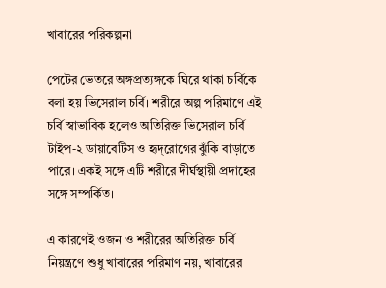খাবারের পরিকল্পনা

পেটের ভেতরে অঙ্গপ্রত্যঙ্গকে ঘিরে থাকা চর্বিকে বলা হয় ভিসেরাল চর্বি। শরীরে অল্প পরিমাণে এই চর্বি স্বাভাবিক হলেও অতিরিক্ত ভিসেরাল চর্বি টাইপ-২ ডায়াবেটিস ও হৃদ্‌রোগের ঝুঁকি বাড়াতে পারে। একই সঙ্গে এটি শরীরে দীর্ঘস্থায়ী প্রদাহের সঙ্গে সম্পর্কিত।

এ কারণেই ওজন ও শরীরের অতিরিক্ত চর্বি নিয়ন্ত্রণে শুধু খাবারের পরিমাণ নয়, খাবারের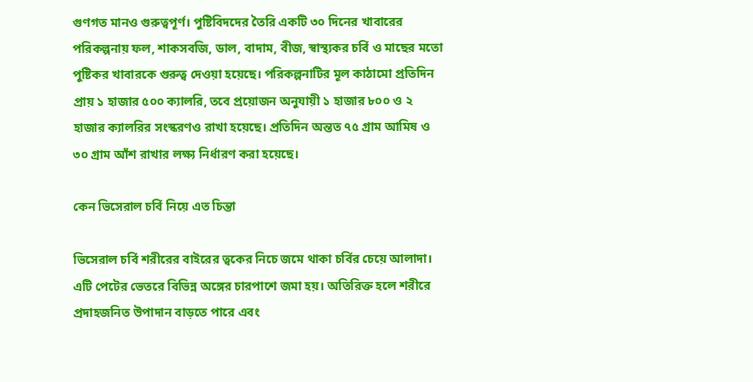গুণগত মানও গুরুত্বপূর্ণ। পুষ্টিবিদদের তৈরি একটি ৩০ দিনের খাবারের পরিকল্পনায় ফল, শাকসবজি, ডাল, বাদাম, বীজ, স্বাস্থ্যকর চর্বি ও মাছের মতো পুষ্টিকর খাবারকে গুরুত্ব দেওয়া হয়েছে। পরিকল্পনাটির মূল কাঠামো প্রতিদিন প্রায় ১ হাজার ৫০০ ক্যালরি, তবে প্রয়োজন অনুযায়ী ১ হাজার ৮০০ ও ২ হাজার ক্যালরির সংস্করণও রাখা হয়েছে। প্রতিদিন অন্তত ৭৫ গ্রাম আমিষ ও ৩০ গ্রাম আঁশ রাখার লক্ষ্য নির্ধারণ করা হয়েছে।

কেন ভিসেরাল চর্বি নিয়ে এত চিন্তা

ভিসেরাল চর্বি শরীরের বাইরের ত্বকের নিচে জমে থাকা চর্বির চেয়ে আলাদা। এটি পেটের ভেতরে বিভিন্ন অঙ্গের চারপাশে জমা হয়। অতিরিক্ত হলে শরীরে প্রদাহজনিত উপাদান বাড়তে পারে এবং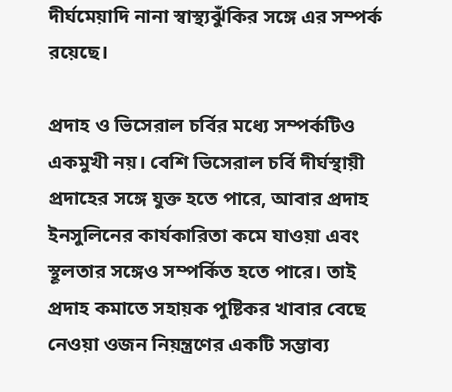দীর্ঘমেয়াদি নানা স্বাস্থ্যঝুঁকির সঙ্গে এর সম্পর্ক রয়েছে।

প্রদাহ ও ভিসেরাল চর্বির মধ্যে সম্পর্কটিও একমুখী নয়। বেশি ভিসেরাল চর্বি দীর্ঘস্থায়ী প্রদাহের সঙ্গে যুক্ত হতে পারে, আবার প্রদাহ ইনসুলিনের কার্যকারিতা কমে যাওয়া এবং স্থূলতার সঙ্গেও সম্পর্কিত হতে পারে। তাই প্রদাহ কমাতে সহায়ক পুষ্টিকর খাবার বেছে নেওয়া ওজন নিয়ন্ত্রণের একটি সম্ভাব্য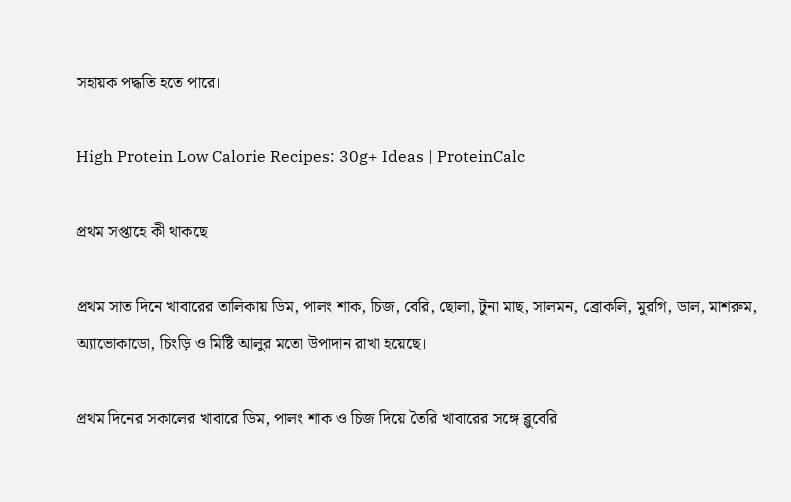সহায়ক পদ্ধতি হতে পারে।

High Protein Low Calorie Recipes: 30g+ Ideas | ProteinCalc

প্রথম সপ্তাহে কী থাকছে

প্রথম সাত দিনে খাবারের তালিকায় ডিম, পালং শাক, চিজ, বেরি, ছোলা, টুনা মাছ, সালমন, ব্রোকলি, মুরগি, ডাল, মাশরুম, অ্যাভোকাডো, চিংড়ি ও মিষ্টি আলুর মতো উপাদান রাখা হয়েছে।

প্রথম দিনের সকালের খাবারে ডিম, পালং শাক ও চিজ দিয়ে তৈরি খাবারের সঙ্গে ব্লুবেরি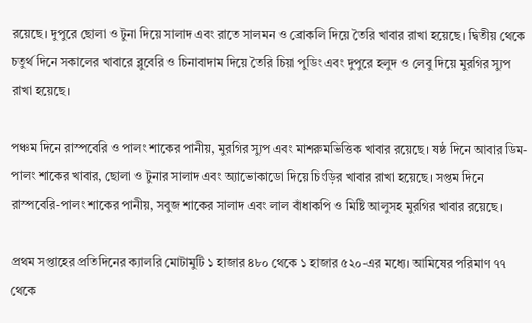রয়েছে। দুপুরে ছোলা ও টুনা দিয়ে সালাদ এবং রাতে সালমন ও ব্রোকলি দিয়ে তৈরি খাবার রাখা হয়েছে। দ্বিতীয় থেকে চতুর্থ দিনে সকালের খাবারে ব্লুবেরি ও চিনাবাদাম দিয়ে তৈরি চিয়া পুডিং এবং দুপুরে হলুদ ও লেবু দিয়ে মুরগির স্যুপ রাখা হয়েছে।

পঞ্চম দিনে রাস্পবেরি ও পালং শাকের পানীয়, মুরগির স্যুপ এবং মাশরুমভিত্তিক খাবার রয়েছে। ষষ্ঠ দিনে আবার ডিম-পালং শাকের খাবার, ছোলা ও টুনার সালাদ এবং অ্যাভোকাডো দিয়ে চিংড়ির খাবার রাখা হয়েছে। সপ্তম দিনে রাস্পবেরি-পালং শাকের পানীয়, সবুজ শাকের সালাদ এবং লাল বাঁধাকপি ও মিষ্টি আলুসহ মুরগির খাবার রয়েছে।

প্রথম সপ্তাহের প্রতিদিনের ক্যালরি মোটামুটি ১ হাজার ৪৮০ থেকে ১ হাজার ৫২০-এর মধ্যে। আমিষের পরিমাণ ৭৭ থেকে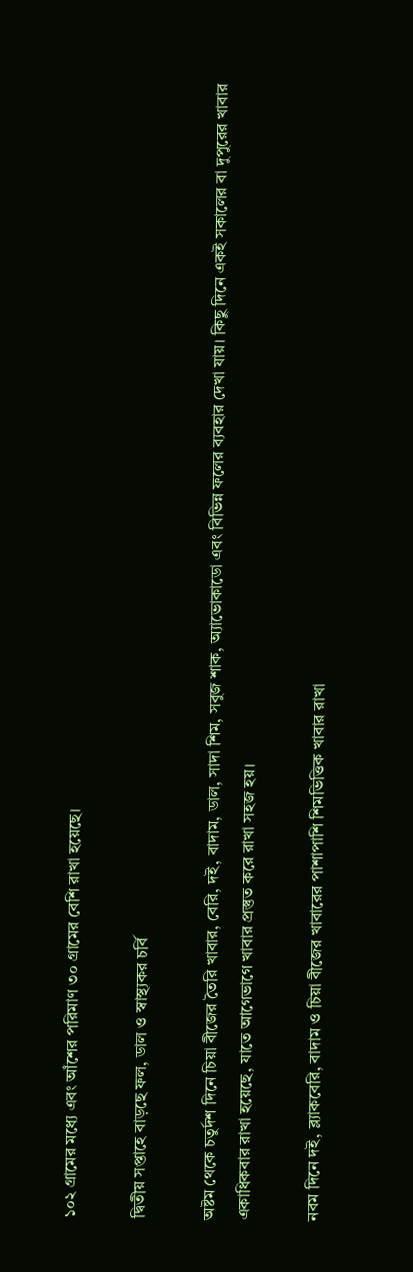১০২ গ্রামের মধ্যে এবং আঁশের পরিমাণ ৩০ গ্রামের বেশি রাখা হয়েছে।

দ্বিতীয় সপ্তাহে বাড়ছে ফল, ডাল ও স্বাস্থ্যকর চর্বি

অষ্টম থেকে চতুর্দশ দিনে চিয়া বীজের তৈরি খাবার, বেরি, দই, বাদাম, ডাল, সাদা শিম, সবুজ শাক, অ্যাভোকাডো এবং বিভিন্ন ফলের ব্যবহার দেখা যায়। কিছু দিনে একই সকালের বা দুপুরের খাবার একাধিকবার রাখা হয়েছে, যাতে আগেভাগে খাবার প্রস্তুত করে রাখা সহজ হয়।

নবম দিনে দই, ব্ল্যাকবেরি, বাদাম ও চিয়া বীজের খাবারের পাশাপাশি শিমভিত্তিক খাবার রাখা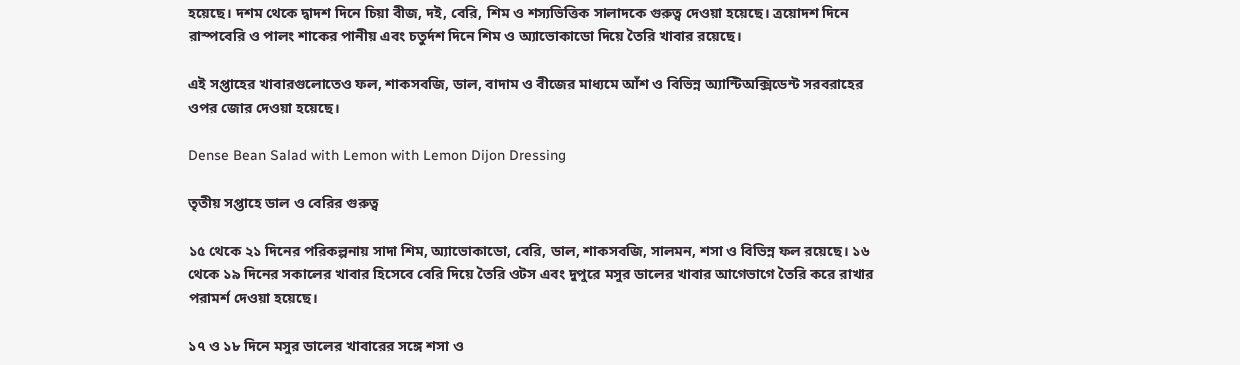হয়েছে। দশম থেকে দ্বাদশ দিনে চিয়া বীজ, দই, বেরি, শিম ও শস্যভিত্তিক সালাদকে গুরুত্ব দেওয়া হয়েছে। ত্রয়োদশ দিনে রাস্পবেরি ও পালং শাকের পানীয় এবং চতুর্দশ দিনে শিম ও অ্যাভোকাডো দিয়ে তৈরি খাবার রয়েছে।

এই সপ্তাহের খাবারগুলোতেও ফল, শাকসবজি, ডাল, বাদাম ও বীজের মাধ্যমে আঁশ ও বিভিন্ন অ্যান্টিঅক্সিডেন্ট সরবরাহের ওপর জোর দেওয়া হয়েছে।

Dense Bean Salad with Lemon with Lemon Dijon Dressing

তৃতীয় সপ্তাহে ডাল ও বেরির গুরুত্ব

১৫ থেকে ২১ দিনের পরিকল্পনায় সাদা শিম, অ্যাভোকাডো, বেরি, ডাল, শাকসবজি, সালমন, শসা ও বিভিন্ন ফল রয়েছে। ১৬ থেকে ১৯ দিনের সকালের খাবার হিসেবে বেরি দিয়ে তৈরি ওটস এবং দুপুরে মসুর ডালের খাবার আগেভাগে তৈরি করে রাখার পরামর্শ দেওয়া হয়েছে।

১৭ ও ১৮ দিনে মসুর ডালের খাবারের সঙ্গে শসা ও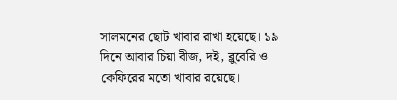সালমনের ছোট খাবার রাখা হয়েছে। ১৯ দিনে আবার চিয়া বীজ, দই, ব্লুবেরি ও কেফিরের মতো খাবার রয়েছে।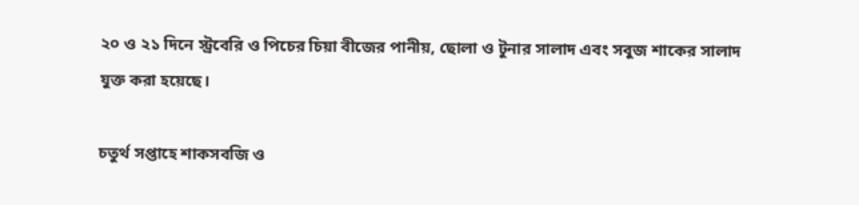২০ ও ২১ দিনে স্ট্রবেরি ও পিচের চিয়া বীজের পানীয়, ছোলা ও টুনার সালাদ এবং সবুজ শাকের সালাদ যুক্ত করা হয়েছে।

চতুর্থ সপ্তাহে শাকসবজি ও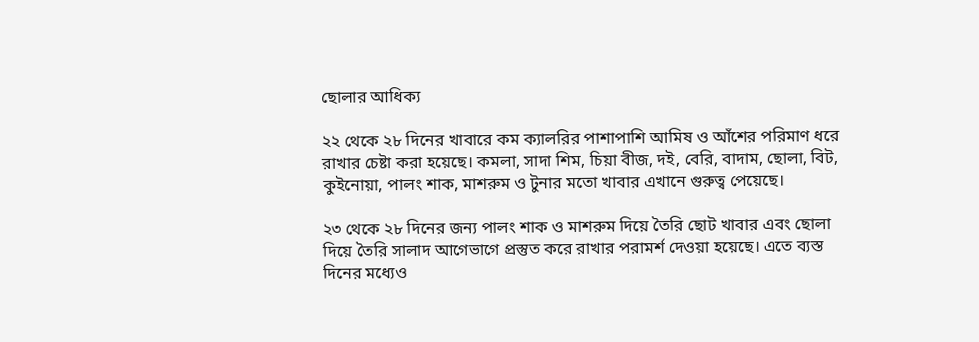ছোলার আধিক্য

২২ থেকে ২৮ দিনের খাবারে কম ক্যালরির পাশাপাশি আমিষ ও আঁশের পরিমাণ ধরে রাখার চেষ্টা করা হয়েছে। কমলা, সাদা শিম, চিয়া বীজ, দই, বেরি, বাদাম, ছোলা, বিট, কুইনোয়া, পালং শাক, মাশরুম ও টুনার মতো খাবার এখানে গুরুত্ব পেয়েছে।

২৩ থেকে ২৮ দিনের জন্য পালং শাক ও মাশরুম দিয়ে তৈরি ছোট খাবার এবং ছোলা দিয়ে তৈরি সালাদ আগেভাগে প্রস্তুত করে রাখার পরামর্শ দেওয়া হয়েছে। এতে ব্যস্ত দিনের মধ্যেও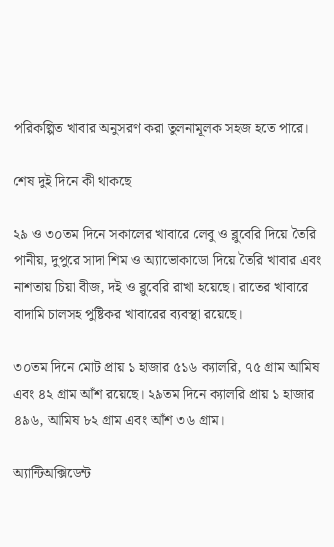পরিকল্পিত খাবার অনুসরণ করা তুলনামূলক সহজ হতে পারে।

শেষ দুই দিনে কী থাকছে

২৯ ও ৩০তম দিনে সকালের খাবারে লেবু ও ব্লুবেরি দিয়ে তৈরি পানীয়, দুপুরে সাদা শিম ও অ্যাভোকাডো দিয়ে তৈরি খাবার এবং নাশতায় চিয়া বীজ, দই ও ব্লুবেরি রাখা হয়েছে। রাতের খাবারে বাদামি চালসহ পুষ্টিকর খাবারের ব্যবস্থা রয়েছে।

৩০তম দিনে মোট প্রায় ১ হাজার ৫১৬ ক্যালরি, ৭৫ গ্রাম আমিষ এবং ৪২ গ্রাম আঁশ রয়েছে। ২৯তম দিনে ক্যালরি প্রায় ১ হাজার ৪৯৬, আমিষ ৮২ গ্রাম এবং আঁশ ৩৬ গ্রাম।

অ্যান্টিঅক্সিডেন্ট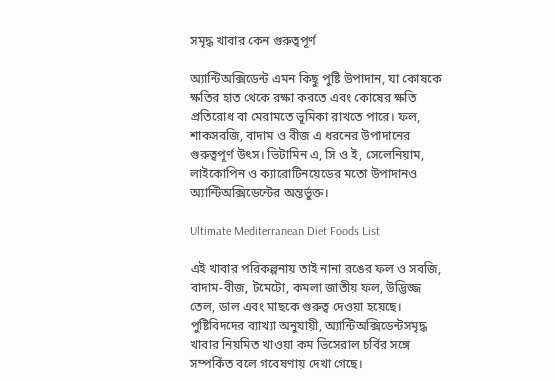সমৃদ্ধ খাবার কেন গুরুত্বপূর্ণ

অ্যান্টিঅক্সিডেন্ট এমন কিছু পুষ্টি উপাদান, যা কোষকে ক্ষতির হাত থেকে রক্ষা করতে এবং কোষের ক্ষতি প্রতিরোধ বা মেরামতে ভূমিকা রাখতে পারে। ফল, শাকসবজি, বাদাম ও বীজ এ ধরনের উপাদানের গুরুত্বপূর্ণ উৎস। ভিটামিন এ, সি ও ই, সেলেনিয়াম, লাইকোপিন ও ক্যারোটিনয়েডের মতো উপাদানও অ্যান্টিঅক্সিডেন্টের অন্তর্ভুক্ত।

Ultimate Mediterranean Diet Foods List

এই খাবার পরিকল্পনায় তাই নানা রঙের ফল ও সবজি, বাদাম-বীজ, টমেটো, কমলা জাতীয় ফল, উদ্ভিজ্জ তেল, ডাল এবং মাছকে গুরুত্ব দেওয়া হয়েছে। পুষ্টিবিদদের ব্যাখ্যা অনুযায়ী, অ্যান্টিঅক্সিডেন্টসমৃদ্ধ খাবার নিয়মিত খাওয়া কম ভিসেরাল চর্বির সঙ্গে সম্পর্কিত বলে গবেষণায় দেখা গেছে।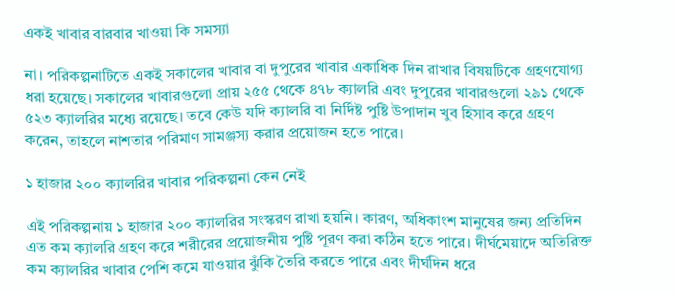একই খাবার বারবার খাওয়া কি সমস্যা

না। পরিকল্পনাটিতে একই সকালের খাবার বা দুপুরের খাবার একাধিক দিন রাখার বিষয়টিকে গ্রহণযোগ্য ধরা হয়েছে। সকালের খাবারগুলো প্রায় ২৫৫ থেকে ৪৭৮ ক্যালরি এবং দুপুরের খাবারগুলো ২৯১ থেকে ৫২৩ ক্যালরির মধ্যে রয়েছে। তবে কেউ যদি ক্যালরি বা নির্দিষ্ট পুষ্টি উপাদান খুব হিসাব করে গ্রহণ করেন, তাহলে নাশতার পরিমাণ সামঞ্জস্য করার প্রয়োজন হতে পারে।

১ হাজার ২০০ ক্যালরির খাবার পরিকল্পনা কেন নেই

এই পরিকল্পনায় ১ হাজার ২০০ ক্যালরির সংস্করণ রাখা হয়নি। কারণ, অধিকাংশ মানুষের জন্য প্রতিদিন এত কম ক্যালরি গ্রহণ করে শরীরের প্রয়োজনীয় পুষ্টি পূরণ করা কঠিন হতে পারে। দীর্ঘমেয়াদে অতিরিক্ত কম ক্যালরির খাবার পেশি কমে যাওয়ার ঝুঁকি তৈরি করতে পারে এবং দীর্ঘদিন ধরে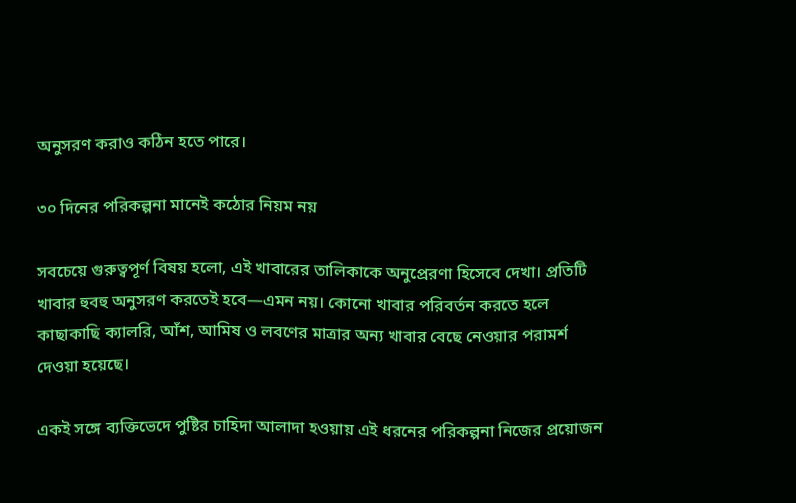অনুসরণ করাও কঠিন হতে পারে।

৩০ দিনের পরিকল্পনা মানেই কঠোর নিয়ম নয়

সবচেয়ে গুরুত্বপূর্ণ বিষয় হলো, এই খাবারের তালিকাকে অনুপ্রেরণা হিসেবে দেখা। প্রতিটি খাবার হুবহু অনুসরণ করতেই হবে—এমন নয়। কোনো খাবার পরিবর্তন করতে হলে কাছাকাছি ক্যালরি, আঁশ, আমিষ ও লবণের মাত্রার অন্য খাবার বেছে নেওয়ার পরামর্শ দেওয়া হয়েছে।

একই সঙ্গে ব্যক্তিভেদে পুষ্টির চাহিদা আলাদা হওয়ায় এই ধরনের পরিকল্পনা নিজের প্রয়োজন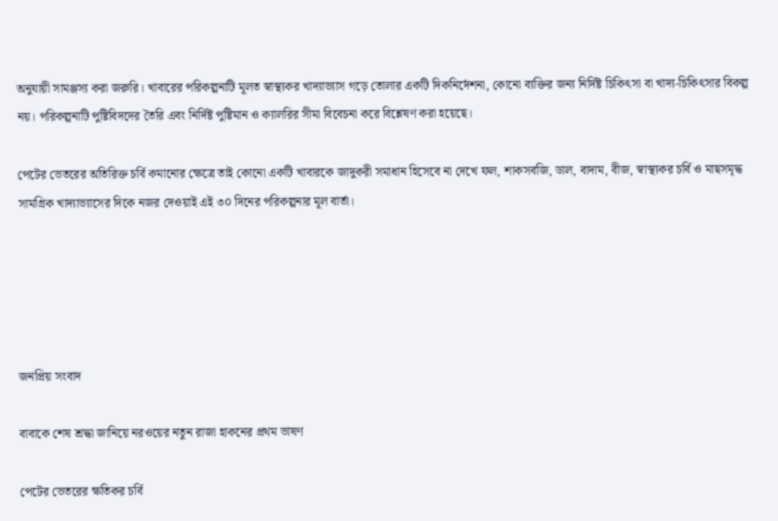অনুযায়ী সামঞ্জস্য করা জরুরি। খাবারের পরিকল্পনাটি মূলত স্বাস্থ্যকর খাদ্যাভ্যাস গড়ে তোলার একটি দিকনির্দেশনা, কোনো ব্যক্তির জন্য নির্দিষ্ট চিকিৎসা বা খাদ্য-চিকিৎসার বিকল্প নয়। পরিকল্পনাটি পুষ্টিবিদদের তৈরি এবং নির্দিষ্ট পুষ্টিমান ও ক্যালরির সীমা বিবেচনা করে বিশ্লেষণ করা হয়েছে।

পেটের ভেতরের অতিরিক্ত চর্বি কমানোর ক্ষেত্রে তাই কোনো একটি খাবারকে জাদুকরী সমাধান হিসেবে না দেখে ফল, শাকসবজি, ডাল, বাদাম, বীজ, স্বাস্থ্যকর চর্বি ও মাছসমৃদ্ধ সামগ্রিক খাদ্যাভ্যাসের দিকে নজর দেওয়াই এই ৩০ দিনের পরিকল্পনার মূল বার্তা।





জনপ্রিয় সংবাদ

বাবাকে শেষ শ্রদ্ধা জানিয়ে নরওয়ের নতুন রাজা হাকনের প্রথম ভাষণ

পেটের ভেতরের ক্ষতিকর চর্বি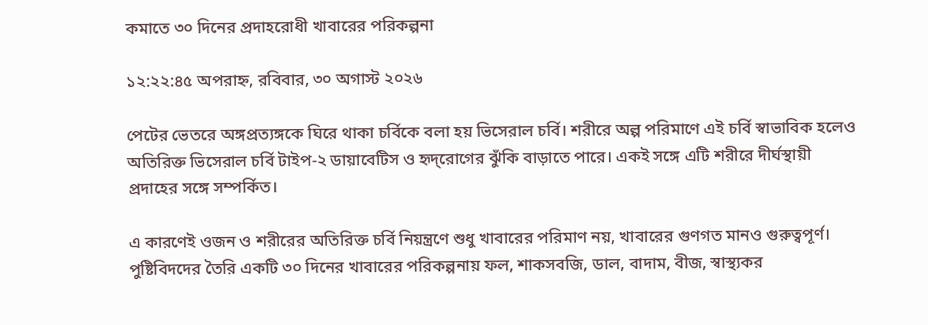কমাতে ৩০ দিনের প্রদাহরোধী খাবারের পরিকল্পনা

১২:২২:৪৫ অপরাহ্ন, রবিবার, ৩০ অগাস্ট ২০২৬

পেটের ভেতরে অঙ্গপ্রত্যঙ্গকে ঘিরে থাকা চর্বিকে বলা হয় ভিসেরাল চর্বি। শরীরে অল্প পরিমাণে এই চর্বি স্বাভাবিক হলেও অতিরিক্ত ভিসেরাল চর্বি টাইপ-২ ডায়াবেটিস ও হৃদ্‌রোগের ঝুঁকি বাড়াতে পারে। একই সঙ্গে এটি শরীরে দীর্ঘস্থায়ী প্রদাহের সঙ্গে সম্পর্কিত।

এ কারণেই ওজন ও শরীরের অতিরিক্ত চর্বি নিয়ন্ত্রণে শুধু খাবারের পরিমাণ নয়, খাবারের গুণগত মানও গুরুত্বপূর্ণ। পুষ্টিবিদদের তৈরি একটি ৩০ দিনের খাবারের পরিকল্পনায় ফল, শাকসবজি, ডাল, বাদাম, বীজ, স্বাস্থ্যকর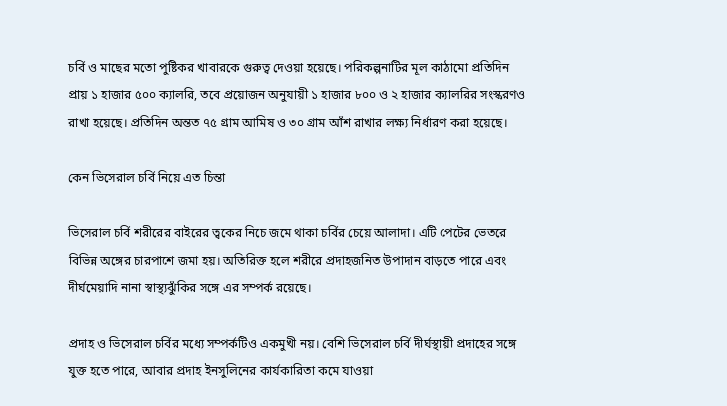চর্বি ও মাছের মতো পুষ্টিকর খাবারকে গুরুত্ব দেওয়া হয়েছে। পরিকল্পনাটির মূল কাঠামো প্রতিদিন প্রায় ১ হাজার ৫০০ ক্যালরি, তবে প্রয়োজন অনুযায়ী ১ হাজার ৮০০ ও ২ হাজার ক্যালরির সংস্করণও রাখা হয়েছে। প্রতিদিন অন্তত ৭৫ গ্রাম আমিষ ও ৩০ গ্রাম আঁশ রাখার লক্ষ্য নির্ধারণ করা হয়েছে।

কেন ভিসেরাল চর্বি নিয়ে এত চিন্তা

ভিসেরাল চর্বি শরীরের বাইরের ত্বকের নিচে জমে থাকা চর্বির চেয়ে আলাদা। এটি পেটের ভেতরে বিভিন্ন অঙ্গের চারপাশে জমা হয়। অতিরিক্ত হলে শরীরে প্রদাহজনিত উপাদান বাড়তে পারে এবং দীর্ঘমেয়াদি নানা স্বাস্থ্যঝুঁকির সঙ্গে এর সম্পর্ক রয়েছে।

প্রদাহ ও ভিসেরাল চর্বির মধ্যে সম্পর্কটিও একমুখী নয়। বেশি ভিসেরাল চর্বি দীর্ঘস্থায়ী প্রদাহের সঙ্গে যুক্ত হতে পারে, আবার প্রদাহ ইনসুলিনের কার্যকারিতা কমে যাওয়া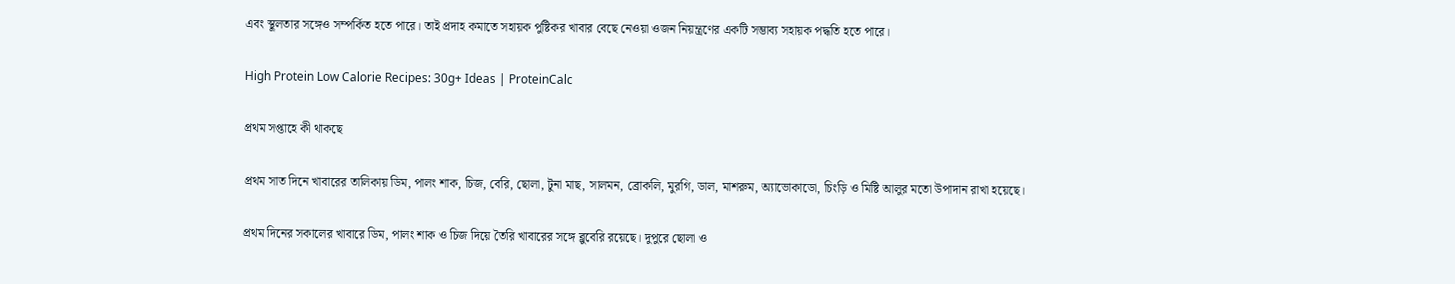এবং স্থূলতার সঙ্গেও সম্পর্কিত হতে পারে। তাই প্রদাহ কমাতে সহায়ক পুষ্টিকর খাবার বেছে নেওয়া ওজন নিয়ন্ত্রণের একটি সম্ভাব্য সহায়ক পদ্ধতি হতে পারে।

High Protein Low Calorie Recipes: 30g+ Ideas | ProteinCalc

প্রথম সপ্তাহে কী থাকছে

প্রথম সাত দিনে খাবারের তালিকায় ডিম, পালং শাক, চিজ, বেরি, ছোলা, টুনা মাছ, সালমন, ব্রোকলি, মুরগি, ডাল, মাশরুম, অ্যাভোকাডো, চিংড়ি ও মিষ্টি আলুর মতো উপাদান রাখা হয়েছে।

প্রথম দিনের সকালের খাবারে ডিম, পালং শাক ও চিজ দিয়ে তৈরি খাবারের সঙ্গে ব্লুবেরি রয়েছে। দুপুরে ছোলা ও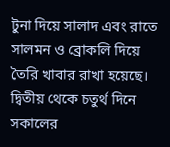টুনা দিয়ে সালাদ এবং রাতে সালমন ও ব্রোকলি দিয়ে তৈরি খাবার রাখা হয়েছে। দ্বিতীয় থেকে চতুর্থ দিনে সকালের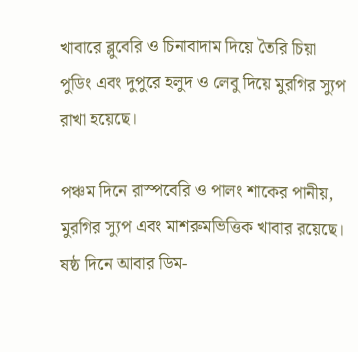খাবারে ব্লুবেরি ও চিনাবাদাম দিয়ে তৈরি চিয়া পুডিং এবং দুপুরে হলুদ ও লেবু দিয়ে মুরগির স্যুপ রাখা হয়েছে।

পঞ্চম দিনে রাস্পবেরি ও পালং শাকের পানীয়, মুরগির স্যুপ এবং মাশরুমভিত্তিক খাবার রয়েছে। ষষ্ঠ দিনে আবার ডিম-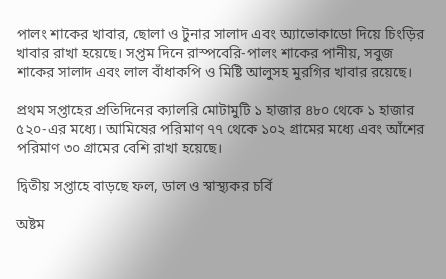পালং শাকের খাবার, ছোলা ও টুনার সালাদ এবং অ্যাভোকাডো দিয়ে চিংড়ির খাবার রাখা হয়েছে। সপ্তম দিনে রাস্পবেরি-পালং শাকের পানীয়, সবুজ শাকের সালাদ এবং লাল বাঁধাকপি ও মিষ্টি আলুসহ মুরগির খাবার রয়েছে।

প্রথম সপ্তাহের প্রতিদিনের ক্যালরি মোটামুটি ১ হাজার ৪৮০ থেকে ১ হাজার ৫২০-এর মধ্যে। আমিষের পরিমাণ ৭৭ থেকে ১০২ গ্রামের মধ্যে এবং আঁশের পরিমাণ ৩০ গ্রামের বেশি রাখা হয়েছে।

দ্বিতীয় সপ্তাহে বাড়ছে ফল, ডাল ও স্বাস্থ্যকর চর্বি

অষ্টম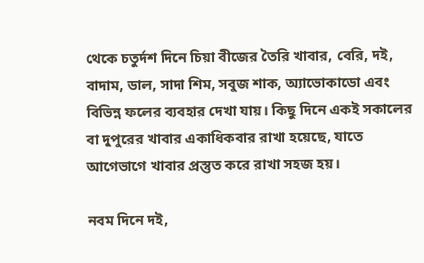থেকে চতুর্দশ দিনে চিয়া বীজের তৈরি খাবার, বেরি, দই, বাদাম, ডাল, সাদা শিম, সবুজ শাক, অ্যাভোকাডো এবং বিভিন্ন ফলের ব্যবহার দেখা যায়। কিছু দিনে একই সকালের বা দুপুরের খাবার একাধিকবার রাখা হয়েছে, যাতে আগেভাগে খাবার প্রস্তুত করে রাখা সহজ হয়।

নবম দিনে দই,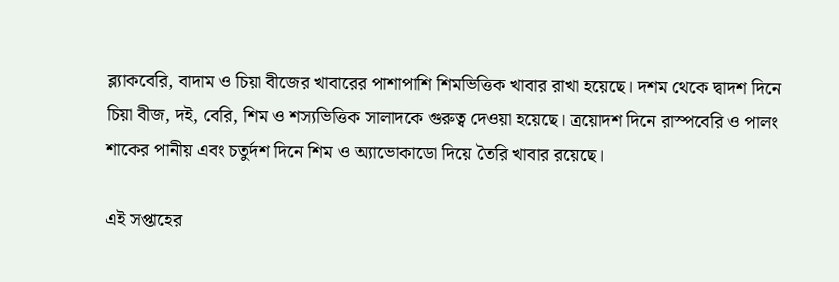ব্ল্যাকবেরি, বাদাম ও চিয়া বীজের খাবারের পাশাপাশি শিমভিত্তিক খাবার রাখা হয়েছে। দশম থেকে দ্বাদশ দিনে চিয়া বীজ, দই, বেরি, শিম ও শস্যভিত্তিক সালাদকে গুরুত্ব দেওয়া হয়েছে। ত্রয়োদশ দিনে রাস্পবেরি ও পালং শাকের পানীয় এবং চতুর্দশ দিনে শিম ও অ্যাভোকাডো দিয়ে তৈরি খাবার রয়েছে।

এই সপ্তাহের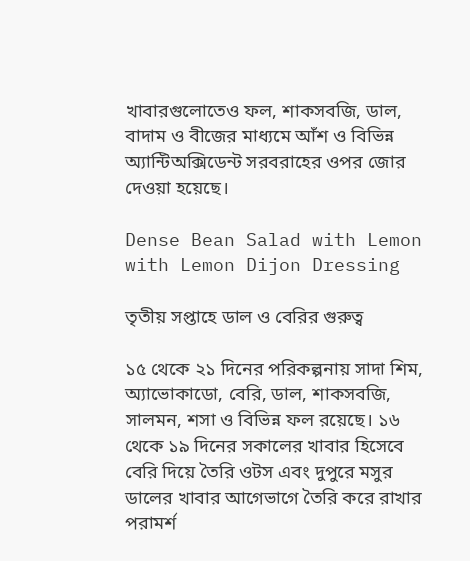খাবারগুলোতেও ফল, শাকসবজি, ডাল, বাদাম ও বীজের মাধ্যমে আঁশ ও বিভিন্ন অ্যান্টিঅক্সিডেন্ট সরবরাহের ওপর জোর দেওয়া হয়েছে।

Dense Bean Salad with Lemon with Lemon Dijon Dressing

তৃতীয় সপ্তাহে ডাল ও বেরির গুরুত্ব

১৫ থেকে ২১ দিনের পরিকল্পনায় সাদা শিম, অ্যাভোকাডো, বেরি, ডাল, শাকসবজি, সালমন, শসা ও বিভিন্ন ফল রয়েছে। ১৬ থেকে ১৯ দিনের সকালের খাবার হিসেবে বেরি দিয়ে তৈরি ওটস এবং দুপুরে মসুর ডালের খাবার আগেভাগে তৈরি করে রাখার পরামর্শ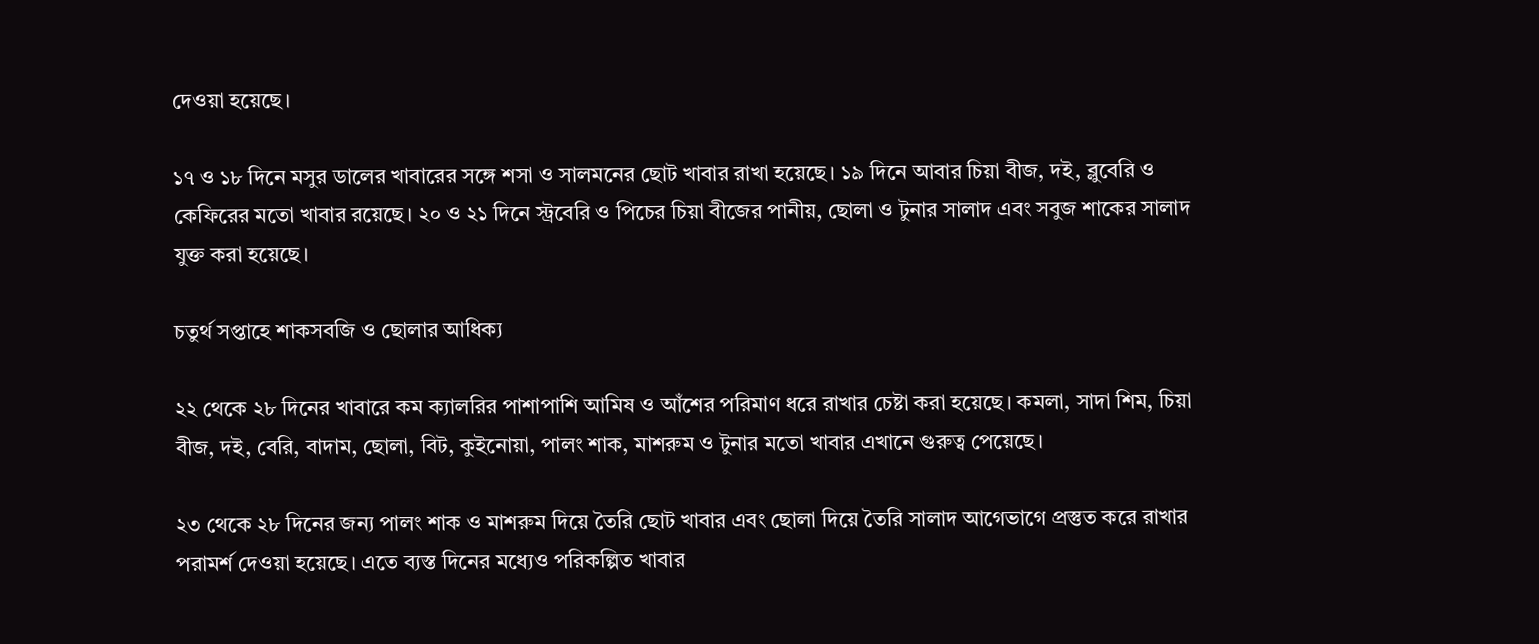দেওয়া হয়েছে।

১৭ ও ১৮ দিনে মসুর ডালের খাবারের সঙ্গে শসা ও সালমনের ছোট খাবার রাখা হয়েছে। ১৯ দিনে আবার চিয়া বীজ, দই, ব্লুবেরি ও কেফিরের মতো খাবার রয়েছে। ২০ ও ২১ দিনে স্ট্রবেরি ও পিচের চিয়া বীজের পানীয়, ছোলা ও টুনার সালাদ এবং সবুজ শাকের সালাদ যুক্ত করা হয়েছে।

চতুর্থ সপ্তাহে শাকসবজি ও ছোলার আধিক্য

২২ থেকে ২৮ দিনের খাবারে কম ক্যালরির পাশাপাশি আমিষ ও আঁশের পরিমাণ ধরে রাখার চেষ্টা করা হয়েছে। কমলা, সাদা শিম, চিয়া বীজ, দই, বেরি, বাদাম, ছোলা, বিট, কুইনোয়া, পালং শাক, মাশরুম ও টুনার মতো খাবার এখানে গুরুত্ব পেয়েছে।

২৩ থেকে ২৮ দিনের জন্য পালং শাক ও মাশরুম দিয়ে তৈরি ছোট খাবার এবং ছোলা দিয়ে তৈরি সালাদ আগেভাগে প্রস্তুত করে রাখার পরামর্শ দেওয়া হয়েছে। এতে ব্যস্ত দিনের মধ্যেও পরিকল্পিত খাবার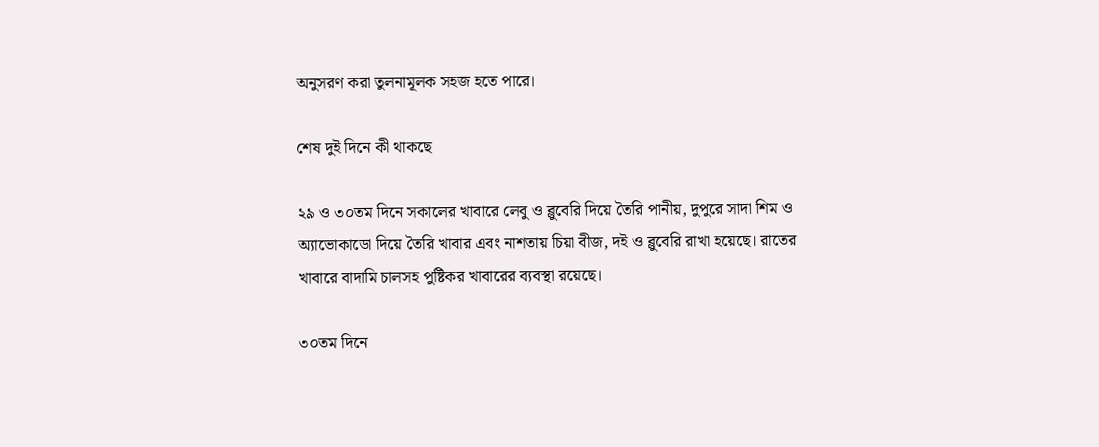অনুসরণ করা তুলনামূলক সহজ হতে পারে।

শেষ দুই দিনে কী থাকছে

২৯ ও ৩০তম দিনে সকালের খাবারে লেবু ও ব্লুবেরি দিয়ে তৈরি পানীয়, দুপুরে সাদা শিম ও অ্যাভোকাডো দিয়ে তৈরি খাবার এবং নাশতায় চিয়া বীজ, দই ও ব্লুবেরি রাখা হয়েছে। রাতের খাবারে বাদামি চালসহ পুষ্টিকর খাবারের ব্যবস্থা রয়েছে।

৩০তম দিনে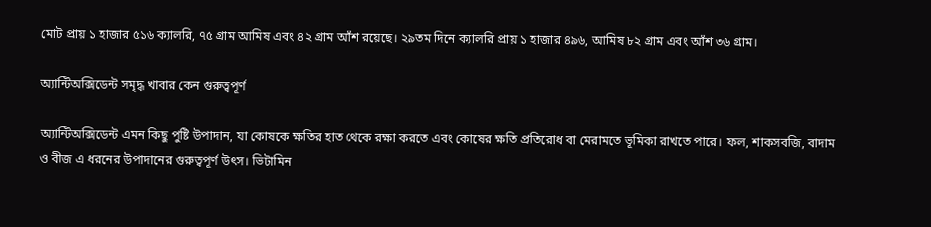মোট প্রায় ১ হাজার ৫১৬ ক্যালরি, ৭৫ গ্রাম আমিষ এবং ৪২ গ্রাম আঁশ রয়েছে। ২৯তম দিনে ক্যালরি প্রায় ১ হাজার ৪৯৬, আমিষ ৮২ গ্রাম এবং আঁশ ৩৬ গ্রাম।

অ্যান্টিঅক্সিডেন্ট সমৃদ্ধ খাবার কেন গুরুত্বপূর্ণ

অ্যান্টিঅক্সিডেন্ট এমন কিছু পুষ্টি উপাদান, যা কোষকে ক্ষতির হাত থেকে রক্ষা করতে এবং কোষের ক্ষতি প্রতিরোধ বা মেরামতে ভূমিকা রাখতে পারে। ফল, শাকসবজি, বাদাম ও বীজ এ ধরনের উপাদানের গুরুত্বপূর্ণ উৎস। ভিটামিন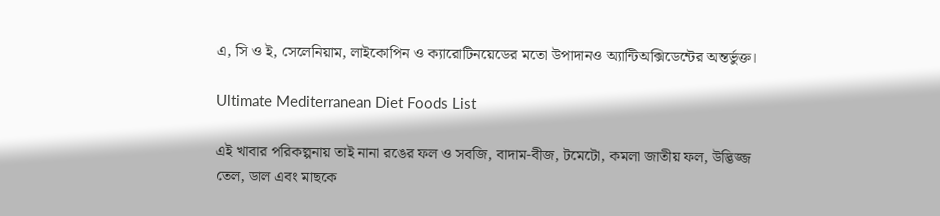এ, সি ও ই, সেলেনিয়াম, লাইকোপিন ও ক্যারোটিনয়েডের মতো উপাদানও অ্যান্টিঅক্সিডেন্টের অন্তর্ভুক্ত।

Ultimate Mediterranean Diet Foods List

এই খাবার পরিকল্পনায় তাই নানা রঙের ফল ও সবজি, বাদাম-বীজ, টমেটো, কমলা জাতীয় ফল, উদ্ভিজ্জ তেল, ডাল এবং মাছকে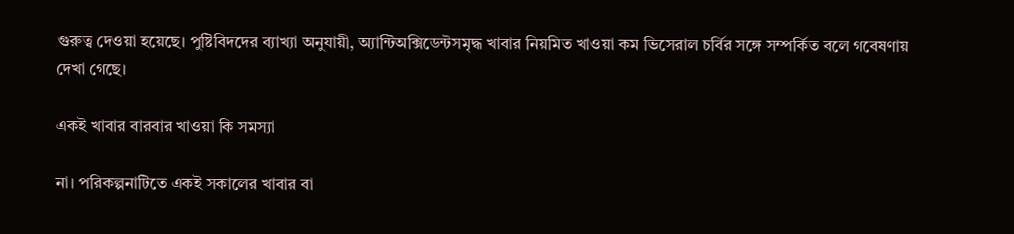গুরুত্ব দেওয়া হয়েছে। পুষ্টিবিদদের ব্যাখ্যা অনুযায়ী, অ্যান্টিঅক্সিডেন্টসমৃদ্ধ খাবার নিয়মিত খাওয়া কম ভিসেরাল চর্বির সঙ্গে সম্পর্কিত বলে গবেষণায় দেখা গেছে।

একই খাবার বারবার খাওয়া কি সমস্যা

না। পরিকল্পনাটিতে একই সকালের খাবার বা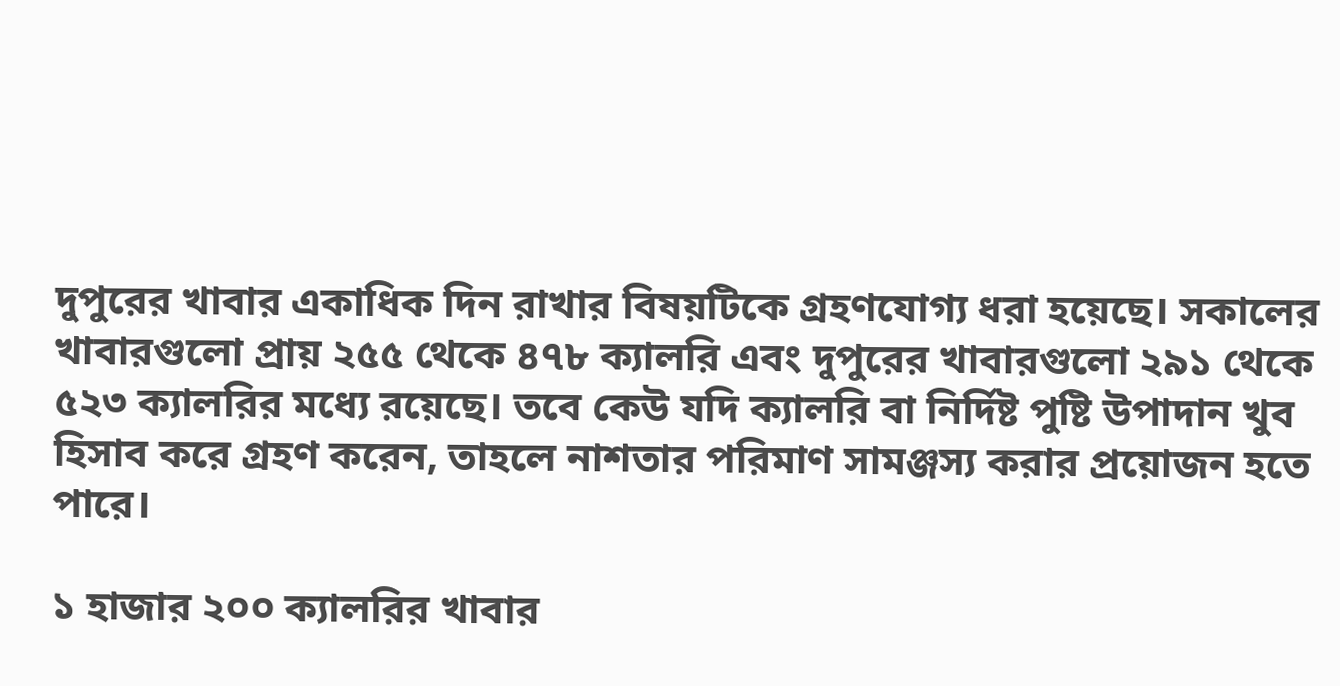দুপুরের খাবার একাধিক দিন রাখার বিষয়টিকে গ্রহণযোগ্য ধরা হয়েছে। সকালের খাবারগুলো প্রায় ২৫৫ থেকে ৪৭৮ ক্যালরি এবং দুপুরের খাবারগুলো ২৯১ থেকে ৫২৩ ক্যালরির মধ্যে রয়েছে। তবে কেউ যদি ক্যালরি বা নির্দিষ্ট পুষ্টি উপাদান খুব হিসাব করে গ্রহণ করেন, তাহলে নাশতার পরিমাণ সামঞ্জস্য করার প্রয়োজন হতে পারে।

১ হাজার ২০০ ক্যালরির খাবার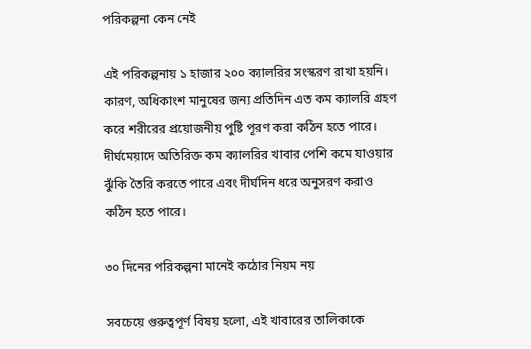পরিকল্পনা কেন নেই

এই পরিকল্পনায় ১ হাজার ২০০ ক্যালরির সংস্করণ রাখা হয়নি। কারণ, অধিকাংশ মানুষের জন্য প্রতিদিন এত কম ক্যালরি গ্রহণ করে শরীরের প্রয়োজনীয় পুষ্টি পূরণ করা কঠিন হতে পারে। দীর্ঘমেয়াদে অতিরিক্ত কম ক্যালরির খাবার পেশি কমে যাওয়ার ঝুঁকি তৈরি করতে পারে এবং দীর্ঘদিন ধরে অনুসরণ করাও কঠিন হতে পারে।

৩০ দিনের পরিকল্পনা মানেই কঠোর নিয়ম নয়

সবচেয়ে গুরুত্বপূর্ণ বিষয় হলো, এই খাবারের তালিকাকে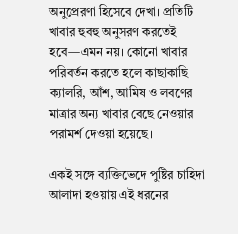অনুপ্রেরণা হিসেবে দেখা। প্রতিটি খাবার হুবহু অনুসরণ করতেই হবে—এমন নয়। কোনো খাবার পরিবর্তন করতে হলে কাছাকাছি ক্যালরি, আঁশ, আমিষ ও লবণের মাত্রার অন্য খাবার বেছে নেওয়ার পরামর্শ দেওয়া হয়েছে।

একই সঙ্গে ব্যক্তিভেদে পুষ্টির চাহিদা আলাদা হওয়ায় এই ধরনের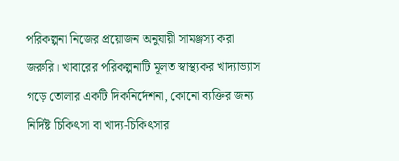পরিকল্পনা নিজের প্রয়োজন অনুযায়ী সামঞ্জস্য করা জরুরি। খাবারের পরিকল্পনাটি মূলত স্বাস্থ্যকর খাদ্যাভ্যাস গড়ে তোলার একটি দিকনির্দেশনা, কোনো ব্যক্তির জন্য নির্দিষ্ট চিকিৎসা বা খাদ্য-চিকিৎসার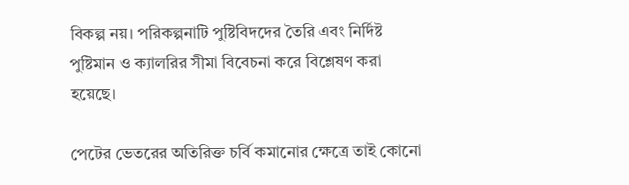বিকল্প নয়। পরিকল্পনাটি পুষ্টিবিদদের তৈরি এবং নির্দিষ্ট পুষ্টিমান ও ক্যালরির সীমা বিবেচনা করে বিশ্লেষণ করা হয়েছে।

পেটের ভেতরের অতিরিক্ত চর্বি কমানোর ক্ষেত্রে তাই কোনো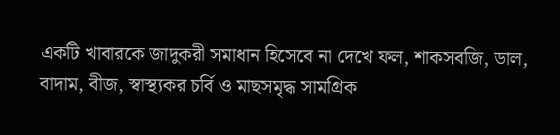একটি খাবারকে জাদুকরী সমাধান হিসেবে না দেখে ফল, শাকসবজি, ডাল, বাদাম, বীজ, স্বাস্থ্যকর চর্বি ও মাছসমৃদ্ধ সামগ্রিক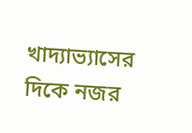খাদ্যাভ্যাসের দিকে নজর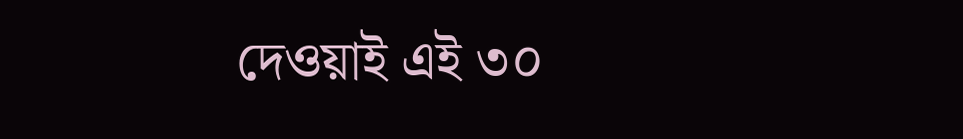দেওয়াই এই ৩০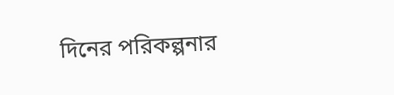দিনের পরিকল্পনার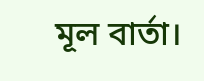মূল বার্তা।